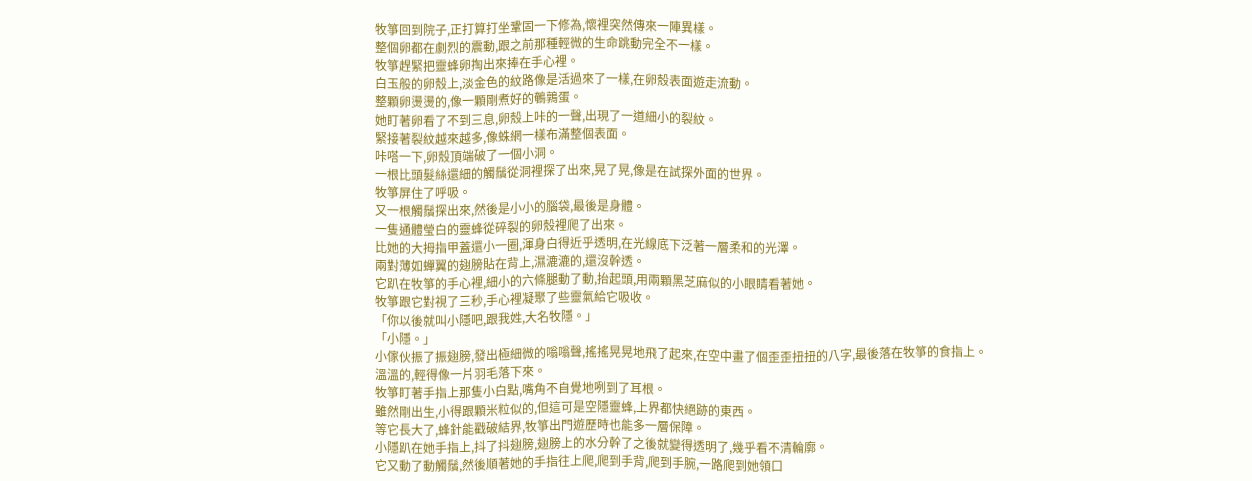牧箏回到院子,正打算打坐鞏固一下修為,懷裡突然傳來一陣異樣。
整個卵都在劇烈的震動,跟之前那種輕微的生命跳動完全不一樣。
牧箏趕緊把靈蜂卵掏出來捧在手心裡。
白玉般的卵殼上,淡金色的紋路像是活過來了一樣,在卵殼表面遊走流動。
整顆卵燙燙的,像一顆剛煮好的鵪鶉蛋。
她盯著卵看了不到三息,卵殼上咔的一聲,出現了一道細小的裂紋。
緊接著裂紋越來越多,像蛛網一樣布滿整個表面。
咔嗒一下,卵殼頂端破了一個小洞。
一根比頭髮絲還細的觸鬚從洞裡探了出來,晃了晃,像是在試探外面的世界。
牧箏屏住了呼吸。
又一根觸鬚探出來,然後是小小的腦袋,最後是身體。
一隻通體瑩白的靈蜂從碎裂的卵殼裡爬了出來。
比她的大拇指甲蓋還小一圈,渾身白得近乎透明,在光線底下泛著一層柔和的光澤。
兩對薄如蟬翼的翅膀貼在背上,濕漉漉的,還沒幹透。
它趴在牧箏的手心裡,細小的六條腿動了動,抬起頭,用兩顆黑芝麻似的小眼睛看著她。
牧箏跟它對視了三秒,手心裡凝聚了些靈氣給它吸收。
「你以後就叫小隱吧,跟我姓,大名牧隱。」
「小隱。」
小傢伙振了振翅膀,發出極細微的嗡嗡聲,搖搖晃晃地飛了起來,在空中畫了個歪歪扭扭的八字,最後落在牧箏的食指上。
溫溫的,輕得像一片羽毛落下來。
牧箏盯著手指上那隻小白點,嘴角不自覺地咧到了耳根。
雖然剛出生,小得跟顆米粒似的,但這可是空隱靈蜂,上界都快絕跡的東西。
等它長大了,蜂針能戳破結界,牧箏出門遊歷時也能多一層保障。
小隱趴在她手指上,抖了抖翅膀,翅膀上的水分幹了之後就變得透明了,幾乎看不清輪廓。
它又動了動觸鬚,然後順著她的手指往上爬,爬到手背,爬到手腕,一路爬到她領口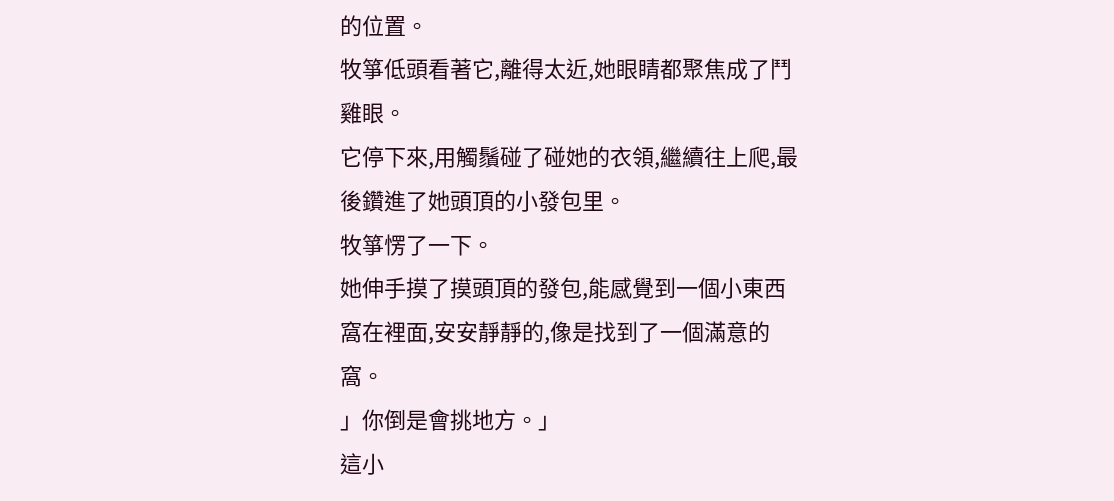的位置。
牧箏低頭看著它,離得太近,她眼睛都聚焦成了鬥雞眼。
它停下來,用觸鬚碰了碰她的衣領,繼續往上爬,最後鑽進了她頭頂的小發包里。
牧箏愣了一下。
她伸手摸了摸頭頂的發包,能感覺到一個小東西窩在裡面,安安靜靜的,像是找到了一個滿意的窩。
」你倒是會挑地方。」
這小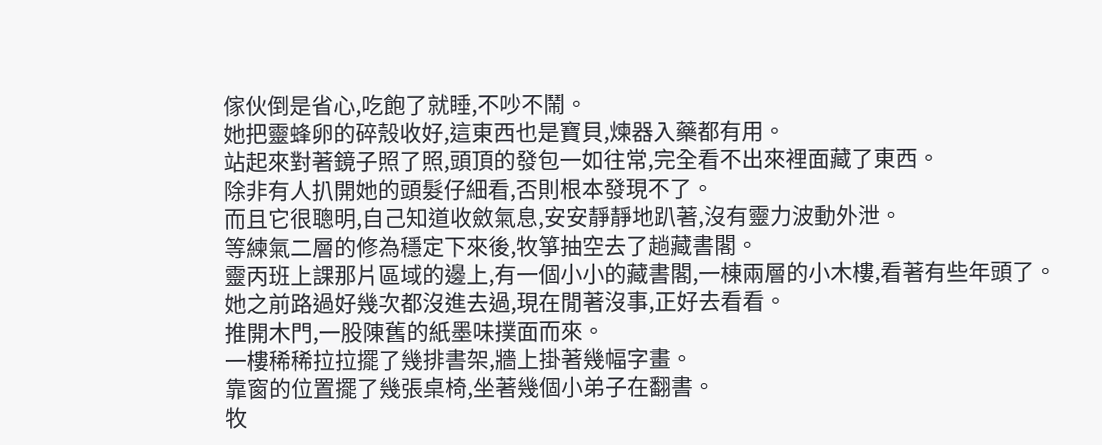傢伙倒是省心,吃飽了就睡,不吵不鬧。
她把靈蜂卵的碎殼收好,這東西也是寶貝,煉器入藥都有用。
站起來對著鏡子照了照,頭頂的發包一如往常,完全看不出來裡面藏了東西。
除非有人扒開她的頭髮仔細看,否則根本發現不了。
而且它很聰明,自己知道收斂氣息,安安靜靜地趴著,沒有靈力波動外泄。
等練氣二層的修為穩定下來後,牧箏抽空去了趟藏書閣。
靈丙班上課那片區域的邊上,有一個小小的藏書閣,一棟兩層的小木樓,看著有些年頭了。
她之前路過好幾次都沒進去過,現在閒著沒事,正好去看看。
推開木門,一股陳舊的紙墨味撲面而來。
一樓稀稀拉拉擺了幾排書架,牆上掛著幾幅字畫。
靠窗的位置擺了幾張桌椅,坐著幾個小弟子在翻書。
牧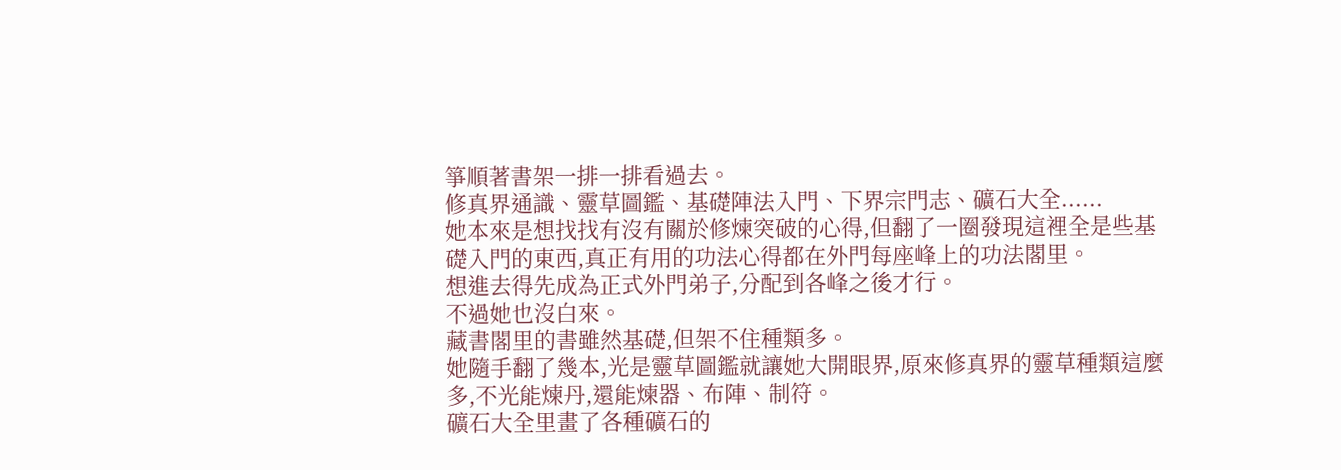箏順著書架一排一排看過去。
修真界通識、靈草圖鑑、基礎陣法入門、下界宗門志、礦石大全......
她本來是想找找有沒有關於修煉突破的心得,但翻了一圈發現這裡全是些基礎入門的東西,真正有用的功法心得都在外門每座峰上的功法閣里。
想進去得先成為正式外門弟子,分配到各峰之後才行。
不過她也沒白來。
藏書閣里的書雖然基礎,但架不住種類多。
她隨手翻了幾本,光是靈草圖鑑就讓她大開眼界,原來修真界的靈草種類這麼多,不光能煉丹,還能煉器、布陣、制符。
礦石大全里畫了各種礦石的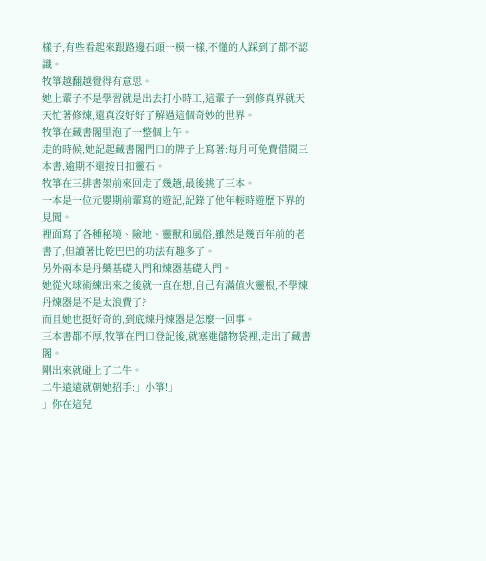樣子,有些看起來跟路邊石頭一模一樣,不懂的人踩到了都不認識。
牧箏越翻越覺得有意思。
她上輩子不是學習就是出去打小時工,這輩子一到修真界就天天忙著修煉,還真沒好好了解過這個奇妙的世界。
牧箏在藏書閣里泡了一整個上午。
走的時候,她記起藏書閣門口的牌子上寫著:每月可免費借閱三本書,逾期不還按日扣靈石。
牧箏在三排書架前來回走了幾趟,最後挑了三本。
一本是一位元嬰期前輩寫的遊記,記錄了他年輕時遊歷下界的見聞。
裡面寫了各種秘境、險地、靈獸和風俗,雖然是幾百年前的老書了,但讀著比乾巴巴的功法有趣多了。
另外兩本是丹藥基礎入門和煉器基礎入門。
她從火球術練出來之後就一直在想,自己有滿值火靈根,不學煉丹煉器是不是太浪費了?
而且她也挺好奇的,到底煉丹煉器是怎麼一回事。
三本書都不厚,牧箏在門口登記後,就塞進儲物袋裡,走出了藏書閣。
剛出來就碰上了二牛。
二牛遠遠就朝她招手:」小箏!」
」你在這兒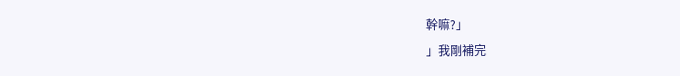幹嘛?」
」我剛補完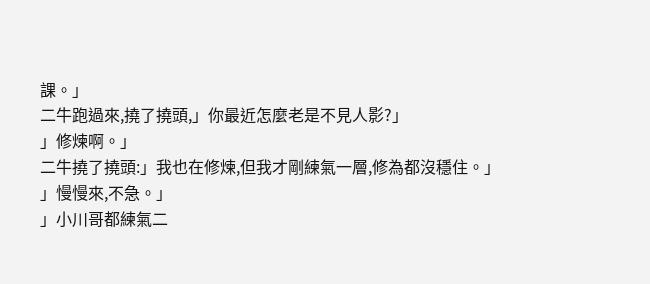課。」
二牛跑過來,撓了撓頭,」你最近怎麼老是不見人影?」
」修煉啊。」
二牛撓了撓頭:」我也在修煉,但我才剛練氣一層,修為都沒穩住。」
」慢慢來,不急。」
」小川哥都練氣二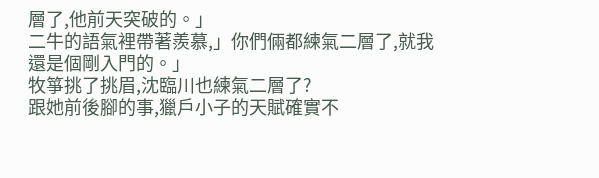層了,他前天突破的。」
二牛的語氣裡帶著羨慕,」你們倆都練氣二層了,就我還是個剛入門的。」
牧箏挑了挑眉,沈臨川也練氣二層了?
跟她前後腳的事,獵戶小子的天賦確實不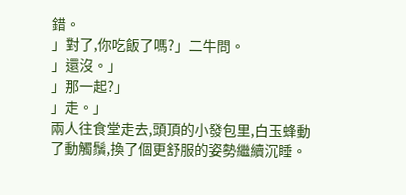錯。
」對了,你吃飯了嗎?」二牛問。
」還沒。」
」那一起?」
」走。」
兩人往食堂走去,頭頂的小發包里,白玉蜂動了動觸鬚,換了個更舒服的姿勢繼續沉睡。